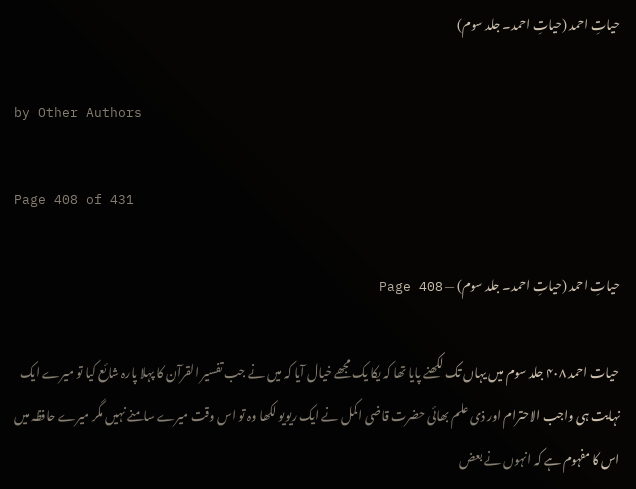حیاتِ احمد (حیاتِ احمد۔ جلد سوم)

by Other Authors

Page 408 of 431

حیاتِ احمد (حیاتِ احمد۔ جلد سوم) — Page 408

حیات احمد ۴۰۸ جلد سوم میں یہاں تک لکھنے پایا تھا کہ یکا یک مجھے خیال آیا کہ میں نے جب تفسیر القرآن کا پہلا پارہ شائع کیا تو میرے ایک نہایت ہی واجب الاحترام اور ذی علم بھائی حضرت قاضی اکمل نے ایک ریویو لکھا وہ تو اس وقت میرے سامنے نہیں مگر میرے حافظہ میں اس کا مفہوم ہے کہ انہوں نے بعض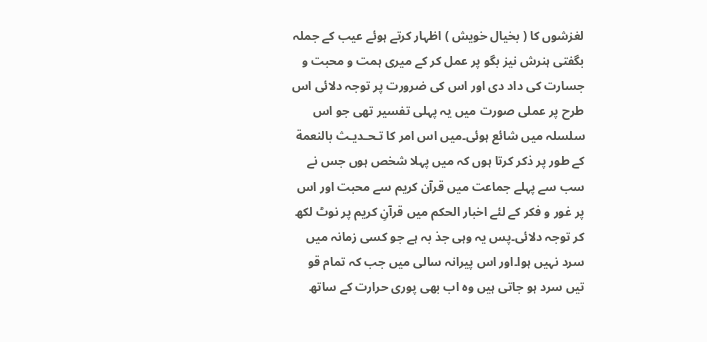لغزشوں کا ( بخیال خویش ) اظہار کرتے ہوئے عیب کے جملہ بگفتی ہنرش نیز بگو پر عمل کر کے میری ہمت و محبت و جسارت کی داد دی اور اس کی ضرورت پر توجہ دلائی اس طرح پر عملی صورت میں یہ پہلی تفسیر تھی جو اس سلسلہ میں شائع ہوئی۔میں اس امر کا تـحـديـث بالنعمة کے طور پر ذکر کرتا ہوں کہ میں پہلا شخص ہوں جس نے سب سے پہلے جماعت میں قرآن کریم سے محبت اور اس پر غور و فکر کے لئے اخبار الحکم میں قرآنِ کریم پر نوٹ لکھ کر توجہ دلائی۔پس یہ وہی جذ بہ ہے جو کسی زمانہ میں سرد نہیں ہوا۔اور اس پیرانہ سالی میں جب کہ تمام قو تیں سرد ہو جاتی ہیں وہ اب بھی پوری حرارت کے ساتھ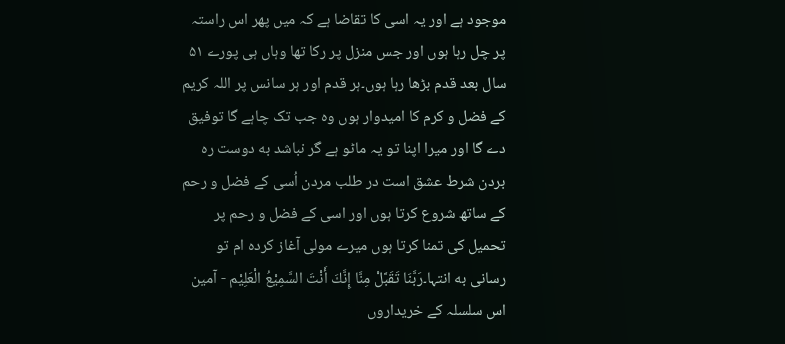موجود ہے اور یہ اسی کا تقاضا ہے کہ میں پھر اس راستہ پر چل رہا ہوں اور جس منزل پر رکا تھا وہاں ہی پورے ۵۱ سال بعد قدم بڑھا رہا ہوں۔ہر قدم اور ہر سانس پر اللہ کریم کے فضل و کرم کا امیدوار ہوں وہ جب تک چاہے گا توفیق دے گا اور میرا اپنا تو یہ ماٹو ہے گر نباشد به دوست ره بردن شرط عشق است در طلب مردن اُسی کے فضل و رحم کے ساتھ شروع کرتا ہوں اور اسی کے فضل و رحم پر تحمیل کی تمنا کرتا ہوں میرے مولی آغاز کرده ام تو رسانی به انتہا۔رَبَّنَا تَقَبَّلْ مِنَّا إِنَّكَ أَنْتَ السَّمِيْعُ الْعَلِيْم - آمين اس سلسلہ کے خریداروں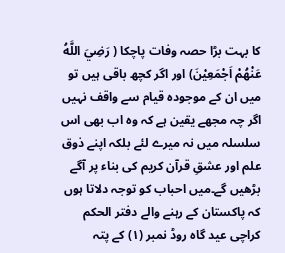کا بہت بڑا حصہ وفات پاچکا ( رَضِيَ اللَّهُ عَنْهُمْ اَجْمَعِيْنَ) اور اگر کچھ باقی ہیں تو میں ان کے موجودہ قیام سے واقف نہیں اگر چہ مجھے یقین ہے کہ وہ اب بھی اس سلسلہ میں نہ میرے لئے بلکہ اپنے ذوق علم اور عشقِ قرآن کریم کی بناء پر آگے بڑھیں گے۔میں احباب کو توجہ دلاتا ہوں کہ پاکستان کے رہنے والے دفتر الحکم کراچی عید گاہ روڈ نمبر (۱) کے پتہ